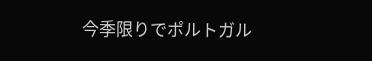今季限りでポルトガル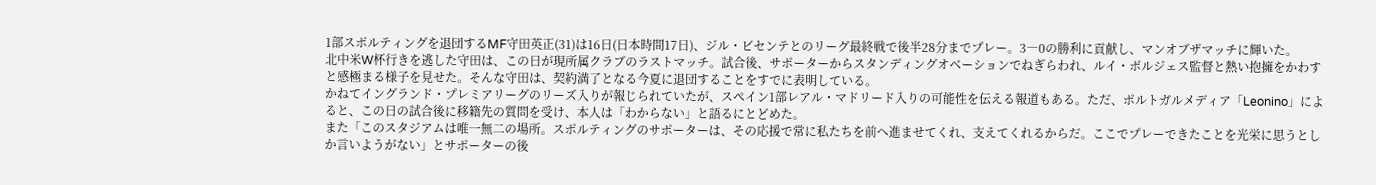1部スポルティングを退団するMF守田英正(31)は16日(日本時間17日)、ジル・ビセンテとのリーグ最終戦で後半28分までプレー。3―0の勝利に貢献し、マンオブザマッチに輝いた。
北中米W杯行きを逃した守田は、この日が現所属クラブのラストマッチ。試合後、サポーターからスタンディングオベーションでねぎらわれ、ルイ・ボルジェス監督と熱い抱擁をかわすと感極まる様子を見せた。そんな守田は、契約満了となる今夏に退団することをすでに表明している。
かねてイングランド・プレミアリーグのリーズ入りが報じられていたが、スペイン1部レアル・マドリード入りの可能性を伝える報道もある。ただ、ポルトガルメディア「Leonino」によると、この日の試合後に移籍先の質問を受け、本人は「わからない」と語るにとどめた。
また「このスタジアムは唯一無二の場所。スポルティングのサポーターは、その応援で常に私たちを前へ進ませてくれ、支えてくれるからだ。ここでプレーできたことを光栄に思うとしか言いようがない」とサポーターの後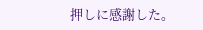押しに感謝した。